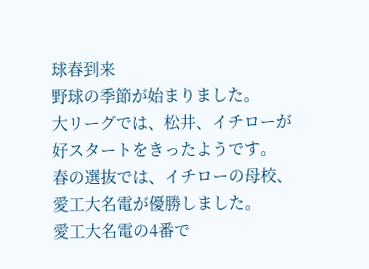球春到来
野球の季節が始まりました。
大リーグでは、松井、イチローが好スタートをきったようです。
春の選抜では、イチローの母校、愛工大名電が優勝しました。
愛工大名電の4番で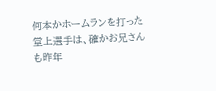何本かホームランを打った堂上選手は、確かお兄さんも昨年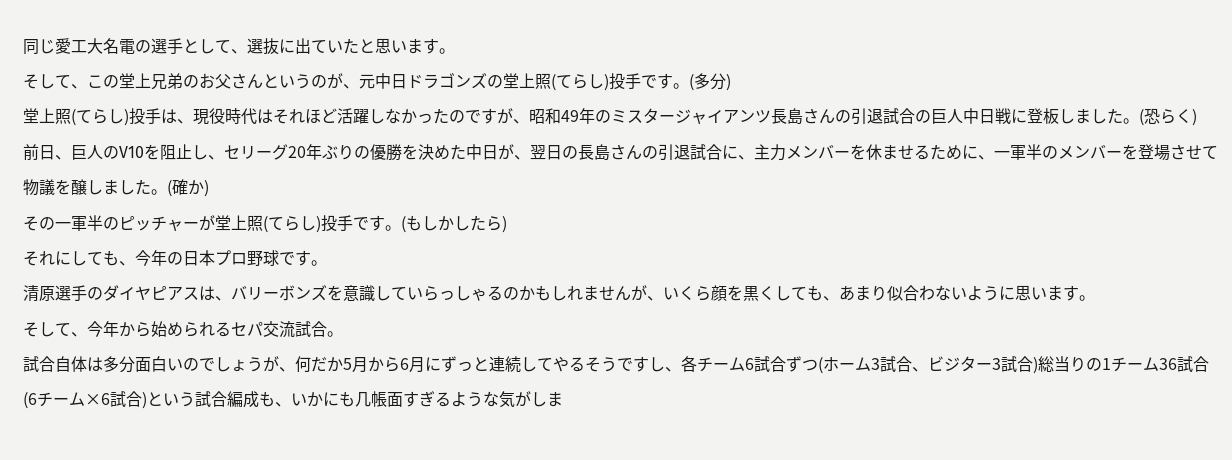同じ愛工大名電の選手として、選抜に出ていたと思います。
そして、この堂上兄弟のお父さんというのが、元中日ドラゴンズの堂上照(てらし)投手です。(多分)
堂上照(てらし)投手は、現役時代はそれほど活躍しなかったのですが、昭和49年のミスタージャイアンツ長島さんの引退試合の巨人中日戦に登板しました。(恐らく)
前日、巨人のV10を阻止し、セリーグ20年ぶりの優勝を決めた中日が、翌日の長島さんの引退試合に、主力メンバーを休ませるために、一軍半のメンバーを登場させて物議を醸しました。(確か)
その一軍半のピッチャーが堂上照(てらし)投手です。(もしかしたら)
それにしても、今年の日本プロ野球です。
清原選手のダイヤピアスは、バリーボンズを意識していらっしゃるのかもしれませんが、いくら顔を黒くしても、あまり似合わないように思います。
そして、今年から始められるセパ交流試合。
試合自体は多分面白いのでしょうが、何だか5月から6月にずっと連続してやるそうですし、各チーム6試合ずつ(ホーム3試合、ビジター3試合)総当りの1チーム36試合(6チーム×6試合)という試合編成も、いかにも几帳面すぎるような気がしま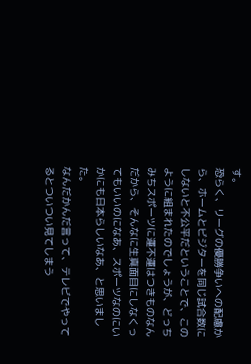す。
恐らく、リーグの優勝争いへの配慮から、ホームとビジターを同じ試合数にしないと不公平だということで、このように組まれたのでしょうが、どっちみちスポーツに運不運はつきものなんだから、そんなに生真面目にしなくってもいいのになあ、スポーツなのにいかにも日本らしいなあ、と思いました。
なんだかんだ言って、テレビでやってるとついつい見てしまう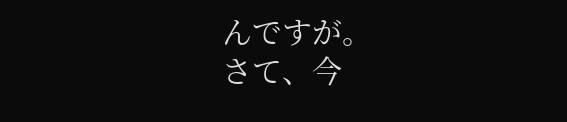んですが。
さて、今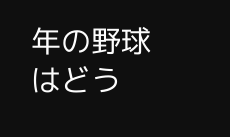年の野球はどう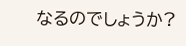なるのでしょうか?